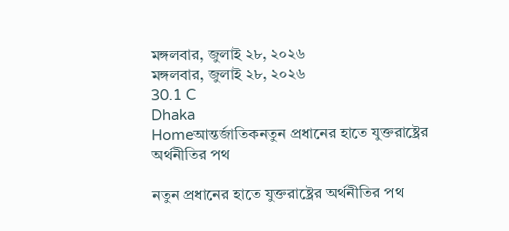মঙ্গলবার, জুলাই ২৮, ২০২৬
মঙ্গলবার, জুলাই ২৮, ২০২৬
30.1 C
Dhaka
Homeআন্তর্জাতিকনতুন প্রধানের হাতে যুক্তরাষ্ট্রের অর্থনীতির পথ

নতুন প্রধানের হাতে যুক্তরাষ্ট্রের অর্থনীতির পথ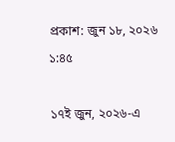প্রকাশ: জুন ১৮, ২০২৬ ১:৪৫

১৭ই জুন, ২০২৬-এ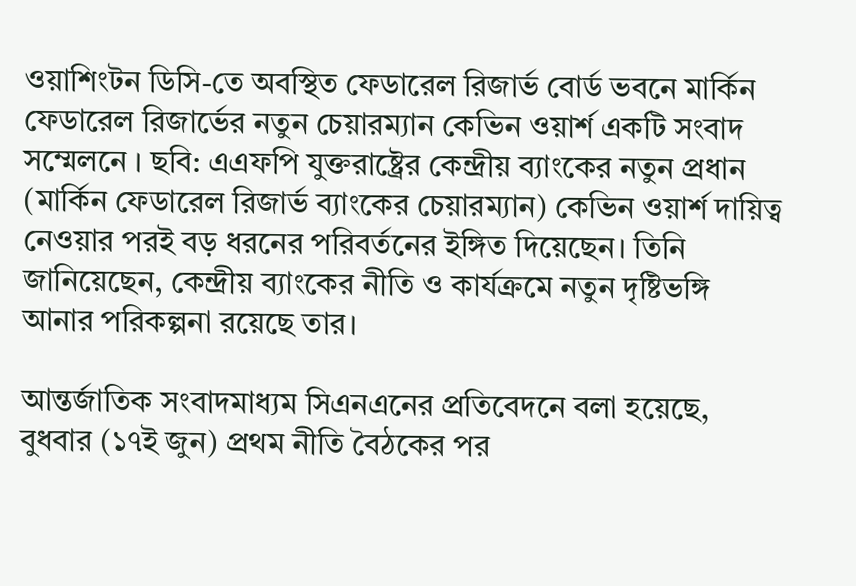ওয়াশিংটন ডিসি-তে অবস্থিত ফেডারেল রিজার্ভ বোর্ড ভবনে মার্কিন ফেডারেল রিজার্ভের নতুন চেয়ারম্যান কেভিন ওয়ার্শ একটি সংবাদ সম্মেলনে । ছবি: এএফপি যুক্তরাষ্ট্রের কেন্দ্রীয় ব্যাংকের নতুন প্রধান (মার্কিন ফেডারেল রিজার্ভ ব্যাংকের চেয়ারম্যান) কেভিন ওয়ার্শ দায়িত্ব নেওয়ার পরই বড় ধরনের পরিবর্তনের ইঙ্গিত দিয়েছেন। তিনি জানিয়েছেন, কেন্দ্রীয় ব্যাংকের নীতি ও কার্যক্রমে নতুন দৃষ্টিভঙ্গি আনার পরিকল্পনা রয়েছে তার।

আন্তর্জাতিক সংবাদমাধ্যম সিএনএনের প্রতিবেদনে বলা হয়েছে, বুধবার (১৭ই জুন) প্রথম নীতি বৈঠকের পর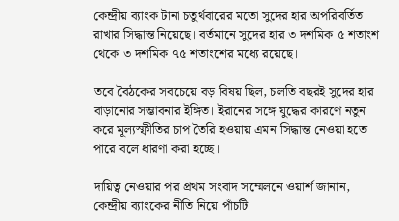কেন্দ্রীয় ব্যাংক টানা চতুর্থবারের মতো সুদের হার অপরিবর্তিত রাখার সিদ্ধান্ত নিয়েছে। বর্তমানে সুদের হার ৩ দশমিক ৫ শতাংশ থেকে ৩ দশমিক ৭৫ শতাংশের মধ্যে রয়েছে।

তবে বৈঠকের সবচেয়ে বড় বিষয় ছিল, চলতি বছরই সুদের হার বাড়ানোর সম্ভাবনার ইঙ্গিত। ইরানের সঙ্গে যুদ্ধের কারণে নতুন করে মূল্যস্ফীতির চাপ তৈরি হওয়ায় এমন সিদ্ধান্ত নেওয়া হতে পারে বলে ধারণা করা হচ্ছে।

দায়িত্ব নেওয়ার পর প্রথম সংবাদ সম্মেলনে ওয়ার্শ জানান, কেন্দ্রীয় ব্যাংকের নীতি নিয়ে পাঁচটি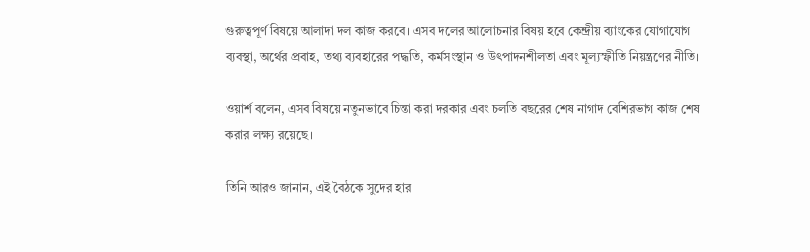গুরুত্বপূর্ণ বিষয়ে আলাদা দল কাজ করবে। এসব দলের আলোচনার বিষয় হবে কেন্দ্রীয় ব্যাংকের যোগাযোগ ব্যবস্থা, অর্থের প্রবাহ, তথ্য ব্যবহারের পদ্ধতি, কর্মসংস্থান ও উৎপাদনশীলতা এবং মূল্যস্ফীতি নিয়ন্ত্রণের নীতি।

ওয়ার্শ বলেন, এসব বিষয়ে নতুনভাবে চিন্তা করা দরকার এবং চলতি বছরের শেষ নাগাদ বেশিরভাগ কাজ শেষ করার লক্ষ্য রয়েছে।

তিনি আরও জানান, এই বৈঠকে সুদের হার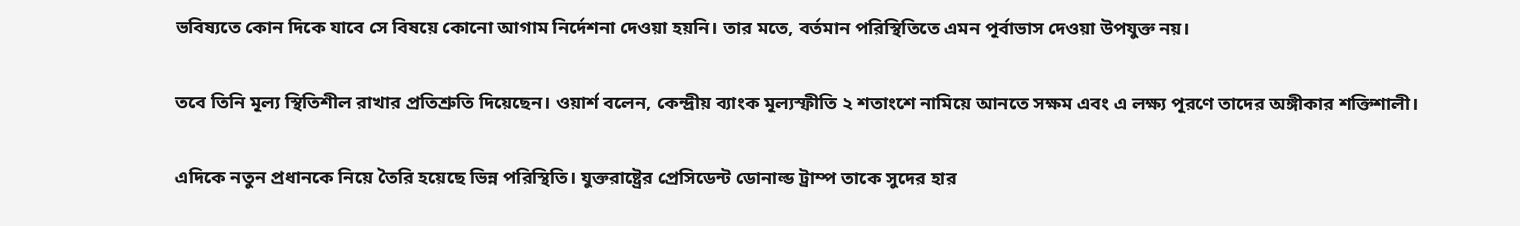ভবিষ্যতে কোন দিকে যাবে সে বিষয়ে কোনো আগাম নির্দেশনা দেওয়া হয়নি। তার মতে, বর্তমান পরিস্থিতিতে এমন পূর্বাভাস দেওয়া উপযুক্ত নয়।

তবে তিনি মূল্য স্থিতিশীল রাখার প্রতিশ্রুতি দিয়েছেন। ওয়ার্শ বলেন, কেন্দ্রীয় ব্যাংক মূল্যস্ফীতি ২ শতাংশে নামিয়ে আনতে সক্ষম এবং এ লক্ষ্য পূরণে তাদের অঙ্গীকার শক্তিশালী।

এদিকে নতুন প্রধানকে নিয়ে তৈরি হয়েছে ভিন্ন পরিস্থিতি। যুক্তরাষ্ট্রের প্রেসিডেন্ট ডোনাল্ড ট্রাম্প তাকে সুদের হার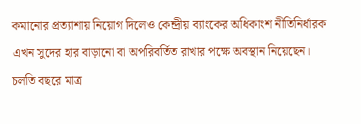কমানোর প্রত্যাশায় নিয়োগ দিলেও কেন্দ্রীয় ব্যাংকের অধিকাংশ নীতিনির্ধারক এখন সুদের হার বাড়ানো বা অপরিবর্তিত রাখার পক্ষে অবস্থান নিয়েছেন। চলতি বছরে মাত্র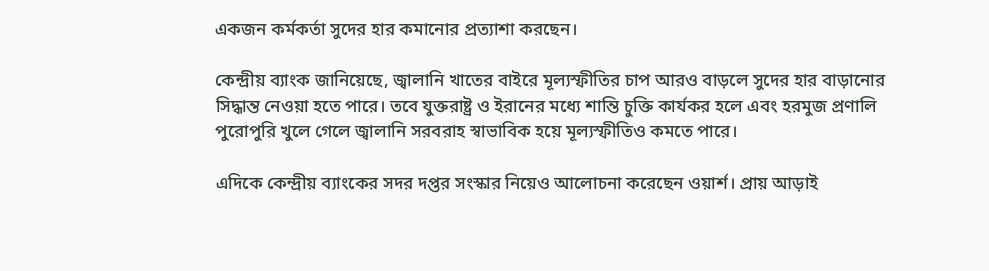একজন কর্মকর্তা সুদের হার কমানোর প্রত্যাশা করছেন।

কেন্দ্রীয় ব্যাংক জানিয়েছে, জ্বালানি খাতের বাইরে মূল্যস্ফীতির চাপ আরও বাড়লে সুদের হার বাড়ানোর সিদ্ধান্ত নেওয়া হতে পারে। তবে যুক্তরাষ্ট্র ও ইরানের মধ্যে শান্তি চুক্তি কার্যকর হলে এবং হরমুজ প্রণালি পুরোপুরি খুলে গেলে জ্বালানি সরবরাহ স্বাভাবিক হয়ে মূল্যস্ফীতিও কমতে পারে।

এদিকে কেন্দ্রীয় ব্যাংকের সদর দপ্তর সংস্কার নিয়েও আলোচনা করেছেন ওয়ার্শ। প্রায় আড়াই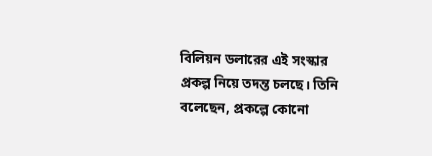বিলিয়ন ডলারের এই সংস্কার প্রকল্প নিয়ে তদন্ত চলছে। তিনি বলেছেন, প্রকল্পে কোনো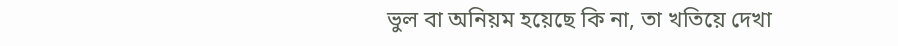ভুল বা অনিয়ম হয়েছে কি না, তা খতিয়ে দেখা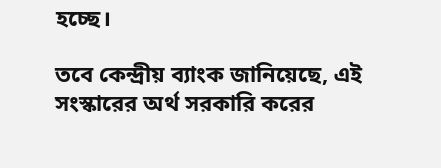হচ্ছে।

তবে কেন্দ্রীয় ব্যাংক জানিয়েছে, এই সংস্কারের অর্থ সরকারি করের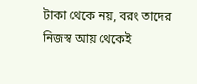টাকা থেকে নয়, বরং তাদের নিজস্ব আয় থেকেই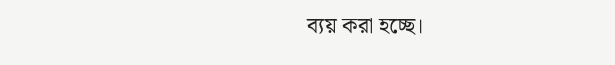ব্যয় করা হচ্ছে।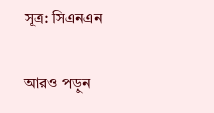সূত্র: সিএনএন

আরও পড়ুন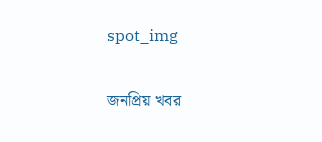spot_img

জনপ্রিয় খবর